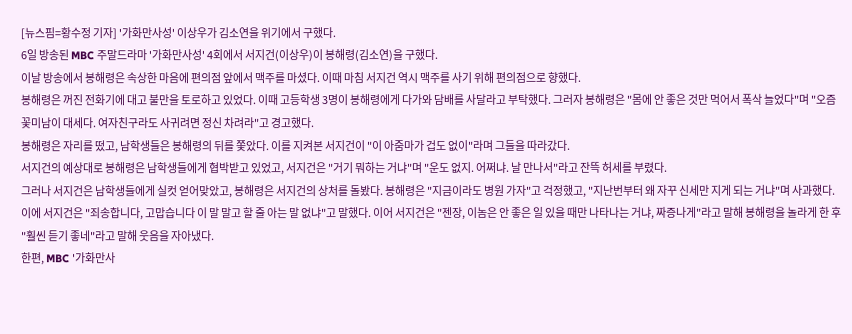[뉴스핌=황수정 기자] '가화만사성' 이상우가 김소연을 위기에서 구했다.
6일 방송된 MBC 주말드라마 '가화만사성' 4회에서 서지건(이상우)이 봉해령(김소연)을 구했다.
이날 방송에서 봉해령은 속상한 마음에 편의점 앞에서 맥주를 마셨다. 이때 마침 서지건 역시 맥주를 사기 위해 편의점으로 향했다.
봉해령은 꺼진 전화기에 대고 불만을 토로하고 있었다. 이때 고등학생 3명이 봉해령에게 다가와 담배를 사달라고 부탁했다. 그러자 봉해령은 "몸에 안 좋은 것만 먹어서 폭삭 늘었다"며 "오즘 꽃미남이 대세다. 여자친구라도 사귀려면 정신 차려라"고 경고했다.
봉해령은 자리를 떴고, 남학생들은 봉해령의 뒤를 쫓았다. 이를 지켜본 서지건이 "이 아줌마가 겁도 없이"라며 그들을 따라갔다.
서지건의 예상대로 봉해령은 남학생들에게 협박받고 있었고, 서지건은 "거기 뭐하는 거냐"며 "운도 없지. 어쩌냐. 날 만나서"라고 잔뜩 허세를 부렸다.
그러나 서지건은 남학생들에게 실컷 얻어맞았고, 봉해령은 서지건의 상처를 돌봤다. 봉해령은 "지금이라도 병원 가자"고 걱정했고, "지난번부터 왜 자꾸 신세만 지게 되는 거냐"며 사과했다.
이에 서지건은 "죄송합니다, 고맙습니다 이 말 말고 할 줄 아는 말 없냐"고 말했다. 이어 서지건은 "젠장, 이놈은 안 좋은 일 있을 때만 나타나는 거냐, 짜증나게"라고 말해 봉해령을 놀라게 한 후 "훨씬 듣기 좋네"라고 말해 웃음을 자아냈다.
한편, MBC '가화만사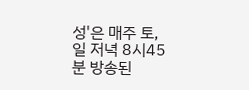성'은 매주 토, 일 저녁 8시45분 방송된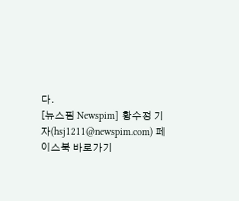다.
[뉴스핌 Newspim] 황수정 기자(hsj1211@newspim.com) 페이스북 바로가기